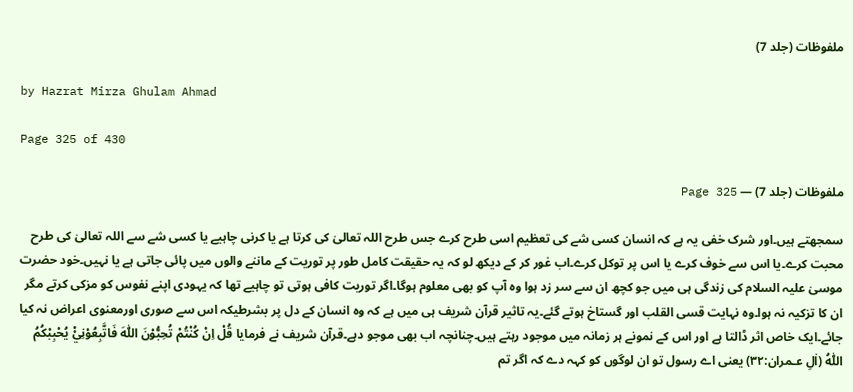ملفوظات (جلد 7)

by Hazrat Mirza Ghulam Ahmad

Page 325 of 430

ملفوظات (جلد 7) — Page 325

سمجھتے ہیں۔اور شرک خفی یہ ہے کہ انسان کسی شے کی تعظیم اسی طرح کرے جس طرح اللہ تعالیٰ کی کرتا ہے یا کرنی چاہیے یا کسی شے سے اللہ تعالیٰ کی طرح محبت کرے۔یا اس سے خوف کرے یا اس پر توکل کرے۔اب غور کر کے دیکھ لو کہ یہ حقیقت کامل طور پر توریت کے ماننے والوں میں پائی جاتی ہے یا نہیں۔خود حضرت موسیٰ علیہ السلام کی زندگی ہی میں جو کچھ ان سے سر زد ہوا وہ آپ کو بھی معلوم ہوگا۔اگر توریت کافی ہوتی تو چاہیے تھا کہ یہودی اپنے نفوس کو مزکی کرتے مگر ان کا تزکیہ نہ ہوا۔وہ نہایت قسی القلب اور گستاخ ہوتے گئے۔یہ تاثیر قرآن شریف ہی میں ہے کہ وہ انسان کے دل پر بشرطیکہ اس سے صوری اورمعنوی اعراض نہ کیا جائے۔ایک خاص اثر ڈالتا ہے اور اس کے نمونے ہر زمانہ میں موجود رہتے ہیں۔چنانچہ اب بھی موجو دہے۔قرآن شریف نے فرمایا قُلْ اِنْ كُنْتُمْ تُحِبُّوْنَ اللّٰهَ فَاتَّبِعُوْنِيْ۠ يُحْبِبْكُمُ اللّٰهُ (اٰلِ عـمران:۳۲) یعنی اے رسول تو ان لوگوں کو کہہ دے کہ اگر تم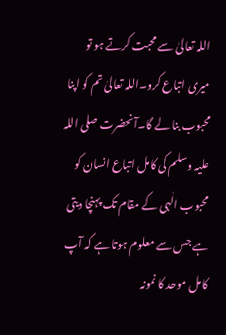اللہ تعالیٰ سے محبت کرتے ہو تو میری اتباع کرو۔اللہ تعالیٰ تم کو اپنا محبوب بنا لے گا۔آنحضرت صلی اللہ علیہ وسلم کی کامل اتباع انسان کو محبوب الٰہی کے مقام تک پہنچا دیتی ہے جس سے معلوم ہوتا ہے کہ آپ کامل موحد کا نمونہ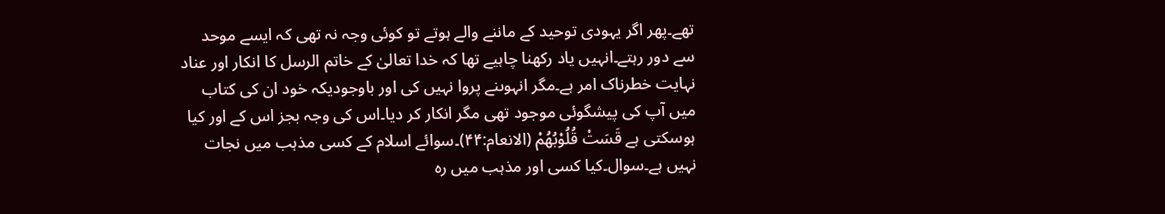تھے۔پھر اگر یہودی توحید کے ماننے والے ہوتے تو کوئی وجہ نہ تھی کہ ایسے موحد سے دور رہتے۔انہیں یاد رکھنا چاہیے تھا کہ خدا تعالیٰ کے خاتم الرسل کا انکار اور عناد نہایت خطرناک امر ہے۔مگر انہوںنے پروا نہیں کی اور باوجودیکہ خود ان کی کتاب میں آپ کی پیشگوئی موجود تھی مگر انکار کر دیا۔اس کی وجہ بجز اس کے اور کیا ہوسکتی ہے قَسَتْ قُلُوْبُهُمْ (الانعام:۴۴)۔سوائے اسلام کے کسی مذہب میں نجات نہیں ہے۔سوال۔کیا کسی اور مذہب میں رہ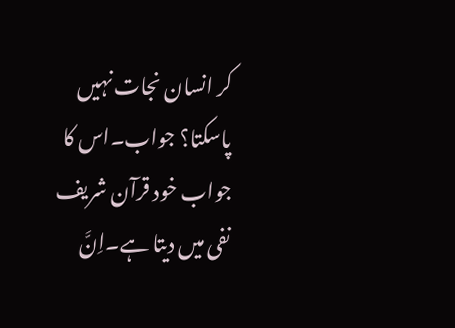کر انسان نجات نہیں پاسکتا؟ جواب۔اس کا جواب خود قرآن شریف نفی میں دیتا ہے۔اِنَّ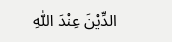الدِّيْنَ عِنْدَ اللّٰهِ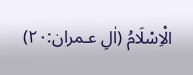الْاِسْلَامُ (اٰلِ عـمران:۲۰)